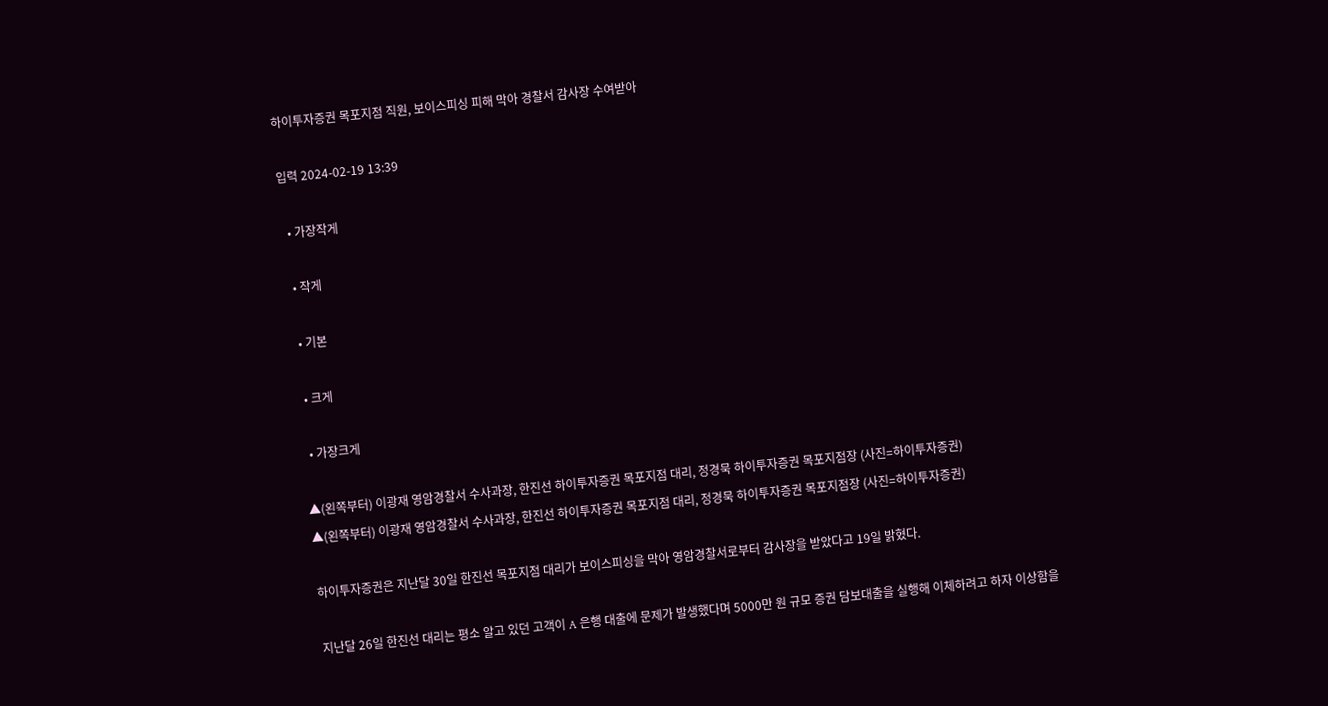하이투자증권 목포지점 직원, 보이스피싱 피해 막아 경찰서 감사장 수여받아

입력 2024-02-19 13:39

  • 가장작게

  • 작게

  • 기본

  • 크게

  • 가장크게

▲(왼쪽부터) 이광재 영암경찰서 수사과장, 한진선 하이투자증권 목포지점 대리, 정경묵 하이투자증권 목포지점장 (사진=하이투자증권)
▲(왼쪽부터) 이광재 영암경찰서 수사과장, 한진선 하이투자증권 목포지점 대리, 정경묵 하이투자증권 목포지점장 (사진=하이투자증권)

하이투자증권은 지난달 30일 한진선 목포지점 대리가 보이스피싱을 막아 영암경찰서로부터 감사장을 받았다고 19일 밝혔다.

지난달 26일 한진선 대리는 평소 알고 있던 고객이 A 은행 대출에 문제가 발생했다며 5000만 원 규모 증권 담보대출을 실행해 이체하려고 하자 이상함을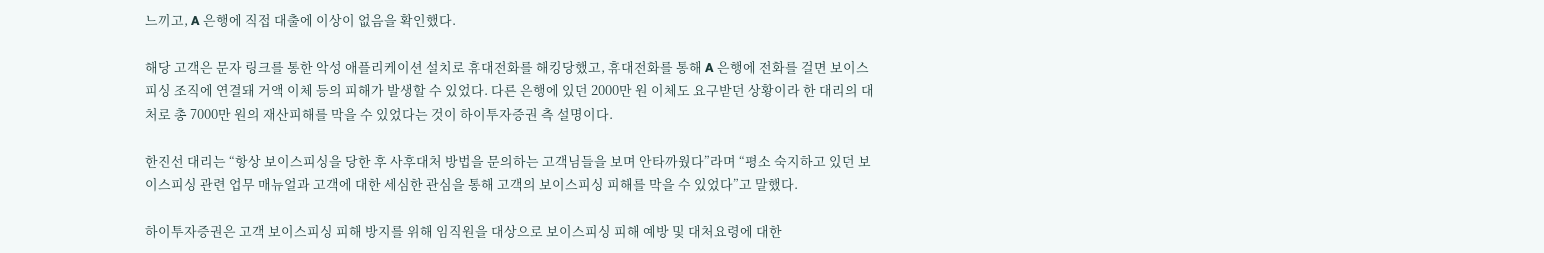느끼고, A 은행에 직접 대출에 이상이 없음을 확인했다.

해당 고객은 문자 링크를 통한 악성 애플리케이션 설치로 휴대전화를 해킹당했고, 휴대전화를 통해 A 은행에 전화를 걸면 보이스피싱 조직에 연결돼 거액 이체 등의 피해가 발생할 수 있었다. 다른 은행에 있던 2000만 원 이체도 요구받던 상황이라 한 대리의 대처로 총 7000만 원의 재산피해를 막을 수 있었다는 것이 하이투자증권 측 설명이다.

한진선 대리는 “항상 보이스피싱을 당한 후 사후대처 방법을 문의하는 고객님들을 보며 안타까웠다”라며 “평소 숙지하고 있던 보이스피싱 관련 업무 매뉴얼과 고객에 대한 세심한 관심을 통해 고객의 보이스피싱 피해를 막을 수 있었다”고 말했다.

하이투자증권은 고객 보이스피싱 피해 방지를 위해 임직원을 대상으로 보이스피싱 피해 예방 및 대처요령에 대한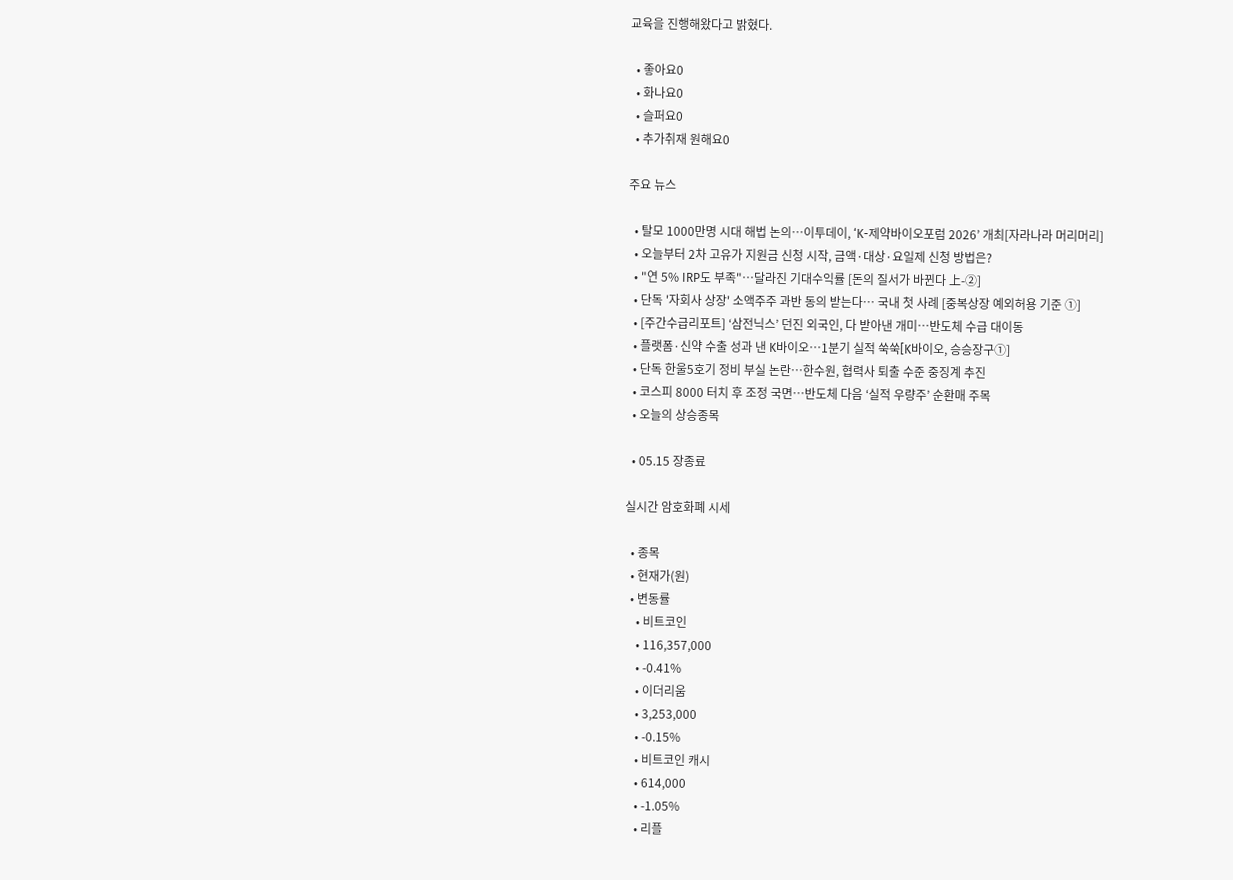교육을 진행해왔다고 밝혔다.

  • 좋아요0
  • 화나요0
  • 슬퍼요0
  • 추가취재 원해요0

주요 뉴스

  • 탈모 1000만명 시대 해법 논의…이투데이, ‘K-제약바이오포럼 2026’ 개최[자라나라 머리머리]
  • 오늘부터 2차 고유가 지원금 신청 시작, 금액·대상·요일제 신청 방법은?
  • "연 5% IRP도 부족"…달라진 기대수익률 [돈의 질서가 바뀐다 上-②]
  • 단독 '자회사 상장' 소액주주 과반 동의 받는다… 국내 첫 사례 [중복상장 예외허용 기준 ①]
  • [주간수급리포트] ‘삼전닉스’ 던진 외국인, 다 받아낸 개미⋯반도체 수급 대이동
  • 플랫폼·신약 수출 성과 낸 K바이오…1분기 실적 쑥쑥[K바이오, 승승장구①]
  • 단독 한울5호기 정비 부실 논란…한수원, 협력사 퇴출 수준 중징계 추진
  • 코스피 8000 터치 후 조정 국면…반도체 다음 ‘실적 우량주’ 순환매 주목
  • 오늘의 상승종목

  • 05.15 장종료

실시간 암호화폐 시세

  • 종목
  • 현재가(원)
  • 변동률
    • 비트코인
    • 116,357,000
    • -0.41%
    • 이더리움
    • 3,253,000
    • -0.15%
    • 비트코인 캐시
    • 614,000
    • -1.05%
    • 리플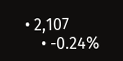• 2,107
    • -0.24%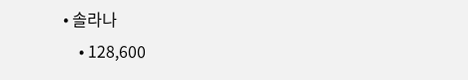• 솔라나
    • 128,600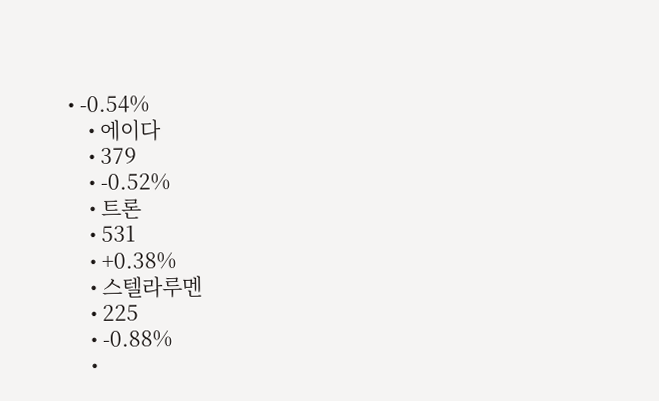• -0.54%
    • 에이다
    • 379
    • -0.52%
    • 트론
    • 531
    • +0.38%
    • 스텔라루멘
    • 225
    • -0.88%
    •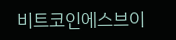비트코인에스브이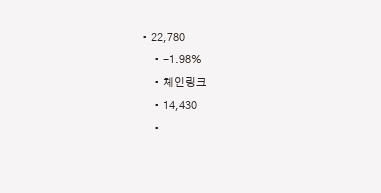• 22,780
    • -1.98%
    • 체인링크
    • 14,430
    •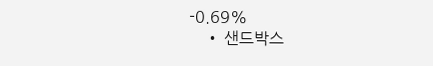-0.69%
    • 샌드박스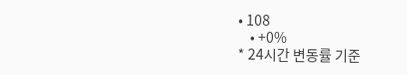• 108
    • +0%
* 24시간 변동률 기준